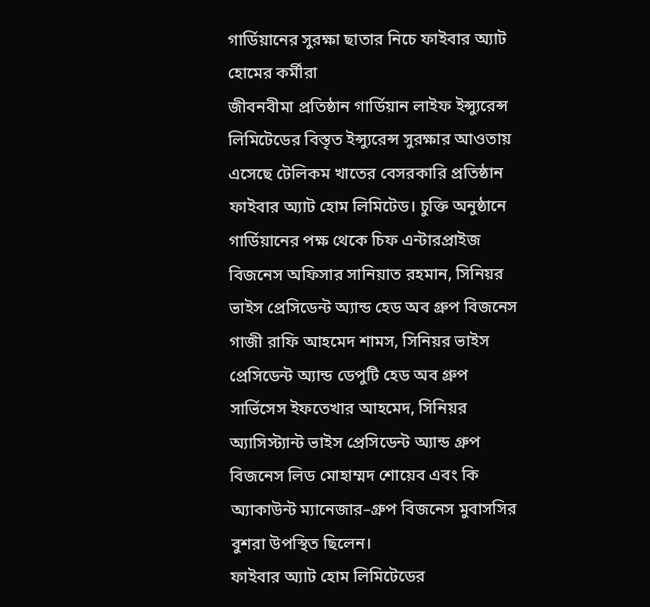গার্ডিয়ানের সুরক্ষা ছাতার নিচে ফাইবার অ্যাট হোমের কর্মীরা
জীবনবীমা প্রতিষ্ঠান গার্ডিয়ান লাইফ ইন্স্যুরেন্স লিমিটেডের বিস্তৃত ইন্স্যুরেন্স সুরক্ষার আওতায় এসেছে টেলিকম খাতের বেসরকারি প্রতিষ্ঠান ফাইবার অ্যাট হোম লিমিটেড। চুক্তি অনুষ্ঠানে গার্ডিয়ানের পক্ষ থেকে চিফ এন্টারপ্রাইজ বিজনেস অফিসার সানিয়াত রহমান, সিনিয়র ভাইস প্রেসিডেন্ট অ্যান্ড হেড অব গ্রুপ বিজনেস গাজী রাফি আহমেদ শামস, সিনিয়র ভাইস প্রেসিডেন্ট অ্যান্ড ডেপুটি হেড অব গ্রুপ সার্ভিসেস ইফতেখার আহমেদ, সিনিয়র অ্যাসিস্ট্যান্ট ভাইস প্রেসিডেন্ট অ্যান্ড গ্রুপ বিজনেস লিড মোহাম্মদ শোয়েব এবং কি অ্যাকাউন্ট ম্যানেজার–গ্রুপ বিজনেস মুবাসসির বুশরা উপস্থিত ছিলেন।
ফাইবার অ্যাট হোম লিমিটেডের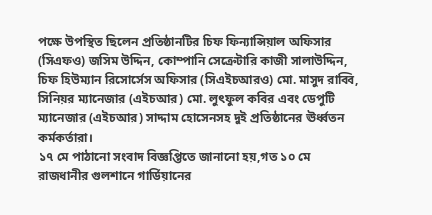পক্ষে উপস্থিত ছিলেন প্রতিষ্ঠানটির চিফ ফিন্যান্সিয়াল অফিসার (সিএফও) জসিম উদ্দিন, কোম্পানি সেক্রেটারি কাজী সালাউদ্দিন, চিফ হিউম্যান রিসোর্সেস অফিসার (সিএইচআরও) মো. মাসুদ রাব্বি, সিনিয়র ম্যানেজার (এইচআর) মো. লুৎফুল কবির এবং ডেপুটি ম্যানেজার (এইচআর) সাদ্দাম হোসেনসহ দুই প্রতিষ্ঠানের ঊর্ধ্বতন কর্মকর্তারা।
১৭ মে পাঠানো সংবাদ বিজ্ঞপ্তিতে জানানো হয়,গত ১০ মে রাজধানীর গুলশানে গার্ডিয়ানের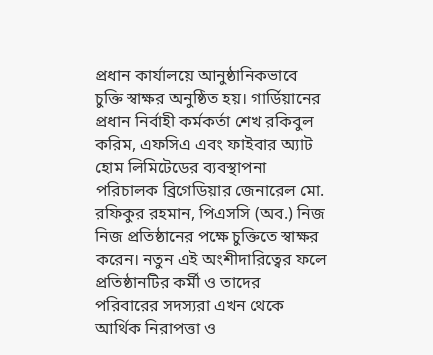প্রধান কার্যালয়ে আনুষ্ঠানিকভাবে চুক্তি স্বাক্ষর অনুষ্ঠিত হয়। গার্ডিয়ানের প্রধান নির্বাহী কর্মকর্তা শেখ রকিবুল করিম, এফসিএ এবং ফাইবার অ্যাট হোম লিমিটেডের ব্যবস্থাপনা পরিচালক ব্রিগেডিয়ার জেনারেল মো. রফিকুর রহমান, পিএসসি (অব.) নিজ নিজ প্রতিষ্ঠানের পক্ষে চুক্তিতে স্বাক্ষর করেন। নতুন এই অংশীদারিত্বের ফলে প্রতিষ্ঠানটির কর্মী ও তাদের পরিবারের সদস্যরা এখন থেকে আর্থিক নিরাপত্তা ও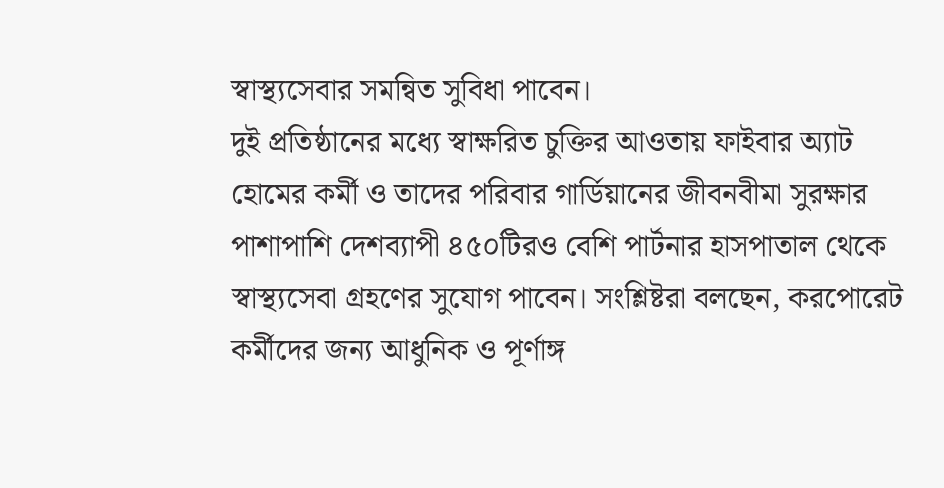স্বাস্থ্যসেবার সমন্বিত সুবিধা পাবেন।
দুই প্রতিষ্ঠানের মধ্যে স্বাক্ষরিত চুক্তির আওতায় ফাইবার অ্যাট হোমের কর্মী ও তাদের পরিবার গার্ডিয়ানের জীবনবীমা সুরক্ষার পাশাপাশি দেশব্যাপী ৪৫০টিরও বেশি পার্টনার হাসপাতাল থেকে স্বাস্থ্যসেবা গ্রহণের সুযোগ পাবেন। সংশ্লিষ্টরা বলছেন, করপোরেট কর্মীদের জন্য আধুনিক ও পূর্ণাঙ্গ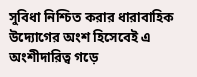সুবিধা নিশ্চিত করার ধারাবাহিক উদ্যোগের অংশ হিসেবেই এ অংশীদারিত্ব গড়ে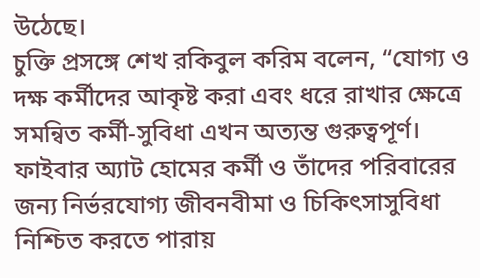উঠেছে।
চুক্তি প্রসঙ্গে শেখ রকিবুল করিম বলেন, “যোগ্য ও দক্ষ কর্মীদের আকৃষ্ট করা এবং ধরে রাখার ক্ষেত্রে সমন্বিত কর্মী-সুবিধা এখন অত্যন্ত গুরুত্বপূর্ণ। ফাইবার অ্যাট হোমের কর্মী ও তাঁদের পরিবারের জন্য নির্ভরযোগ্য জীবনবীমা ও চিকিৎসাসুবিধা নিশ্চিত করতে পারায়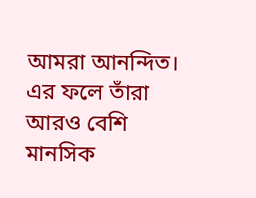আমরা আনন্দিত। এর ফলে তাঁরা আরও বেশি মানসিক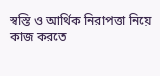স্বস্তি ও আর্থিক নিরাপত্তা নিয়ে কাজ করতে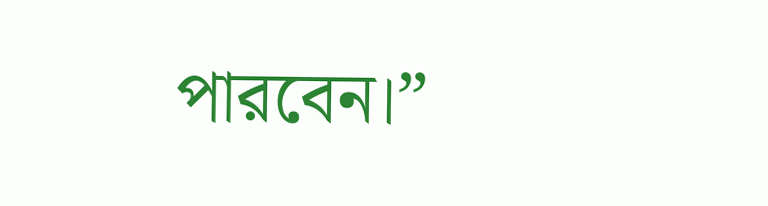পারবেন।”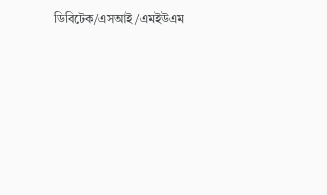ডিবিটেক/এসআই/এমইউএম